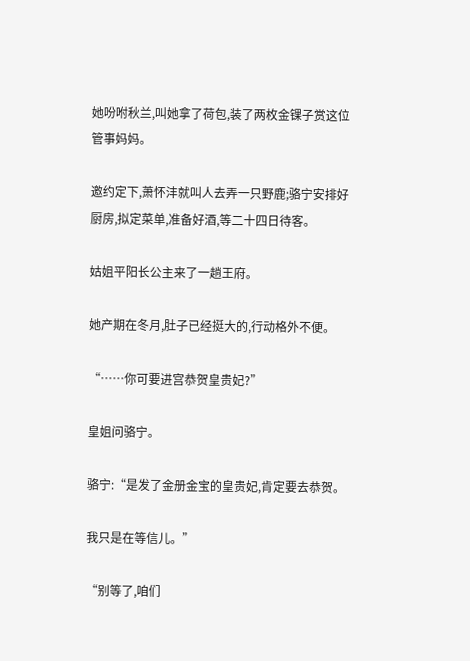她吩咐秋兰,叫她拿了荷包,装了两枚金锞子赏这位管事妈妈。

邀约定下,萧怀沣就叫人去弄一只野鹿;骆宁安排好厨房,拟定菜单,准备好酒,等二十四日待客。

姑姐平阳长公主来了一趟王府。

她产期在冬月,肚子已经挺大的,行动格外不便。

“……你可要进宫恭贺皇贵妃?”

皇姐问骆宁。

骆宁:“是发了金册金宝的皇贵妃,肯定要去恭贺。

我只是在等信儿。”

“别等了,咱们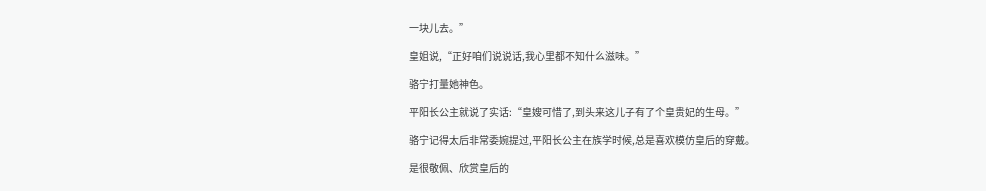一块儿去。”

皇姐说,“正好咱们说说话,我心里都不知什么滋味。”

骆宁打量她神色。

平阳长公主就说了实话:“皇嫂可惜了,到头来这儿子有了个皇贵妃的生母。”

骆宁记得太后非常委婉提过,平阳长公主在族学时候,总是喜欢模仿皇后的穿戴。

是很敬佩、欣赏皇后的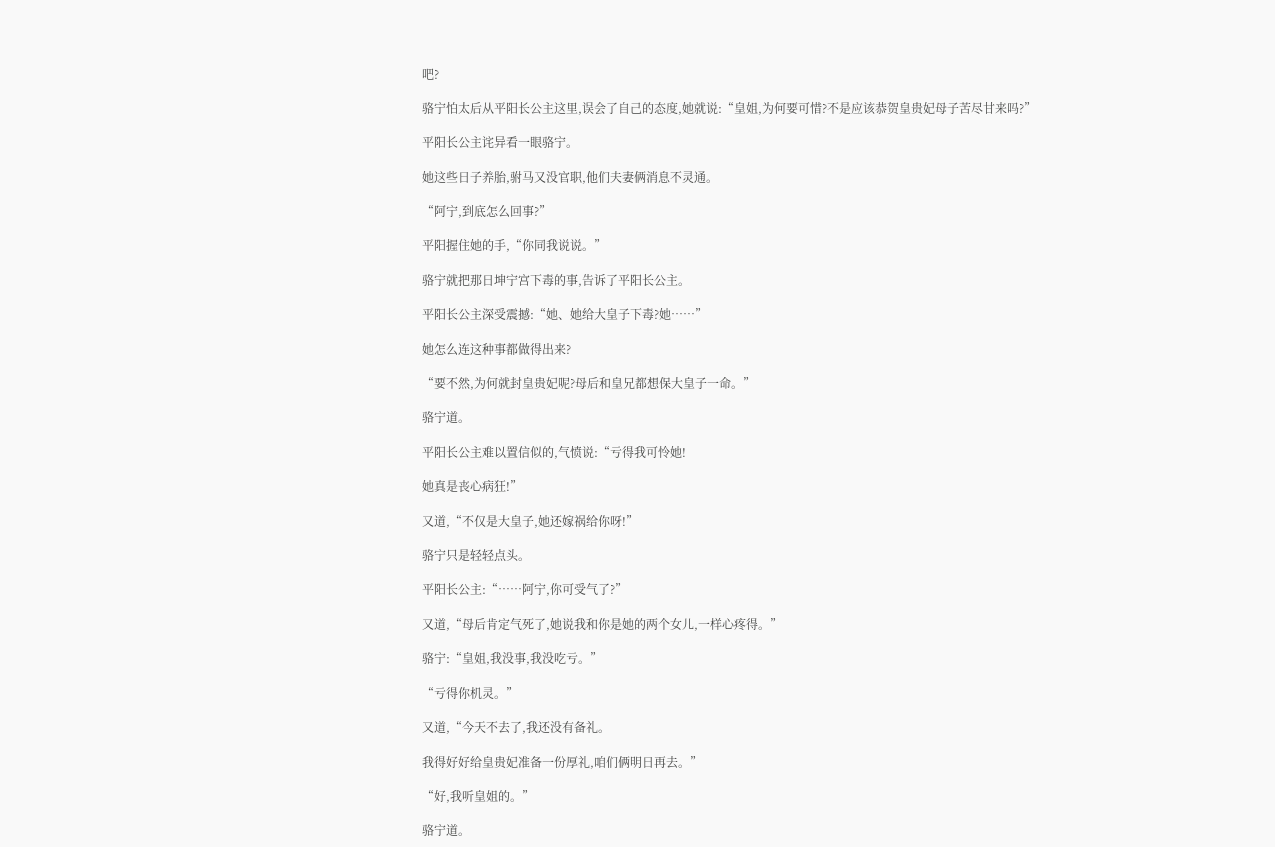吧?

骆宁怕太后从平阳长公主这里,误会了自己的态度,她就说:“皇姐,为何要可惜?不是应该恭贺皇贵妃母子苦尽甘来吗?”

平阳长公主诧异看一眼骆宁。

她这些日子养胎,驸马又没官职,他们夫妻俩消息不灵通。

“阿宁,到底怎么回事?”

平阳握住她的手,“你同我说说。”

骆宁就把那日坤宁宫下毒的事,告诉了平阳长公主。

平阳长公主深受震撼:“她、她给大皇子下毒?她……”

她怎么连这种事都做得出来?

“要不然,为何就封皇贵妃呢?母后和皇兄都想保大皇子一命。”

骆宁道。

平阳长公主难以置信似的,气愤说:“亏得我可怜她!

她真是丧心病狂!”

又道,“不仅是大皇子,她还嫁祸给你呀!”

骆宁只是轻轻点头。

平阳长公主:“……阿宁,你可受气了?”

又道,“母后肯定气死了,她说我和你是她的两个女儿,一样心疼得。”

骆宁:“皇姐,我没事,我没吃亏。”

“亏得你机灵。”

又道,“今天不去了,我还没有备礼。

我得好好给皇贵妃准备一份厚礼,咱们俩明日再去。”

“好,我听皇姐的。”

骆宁道。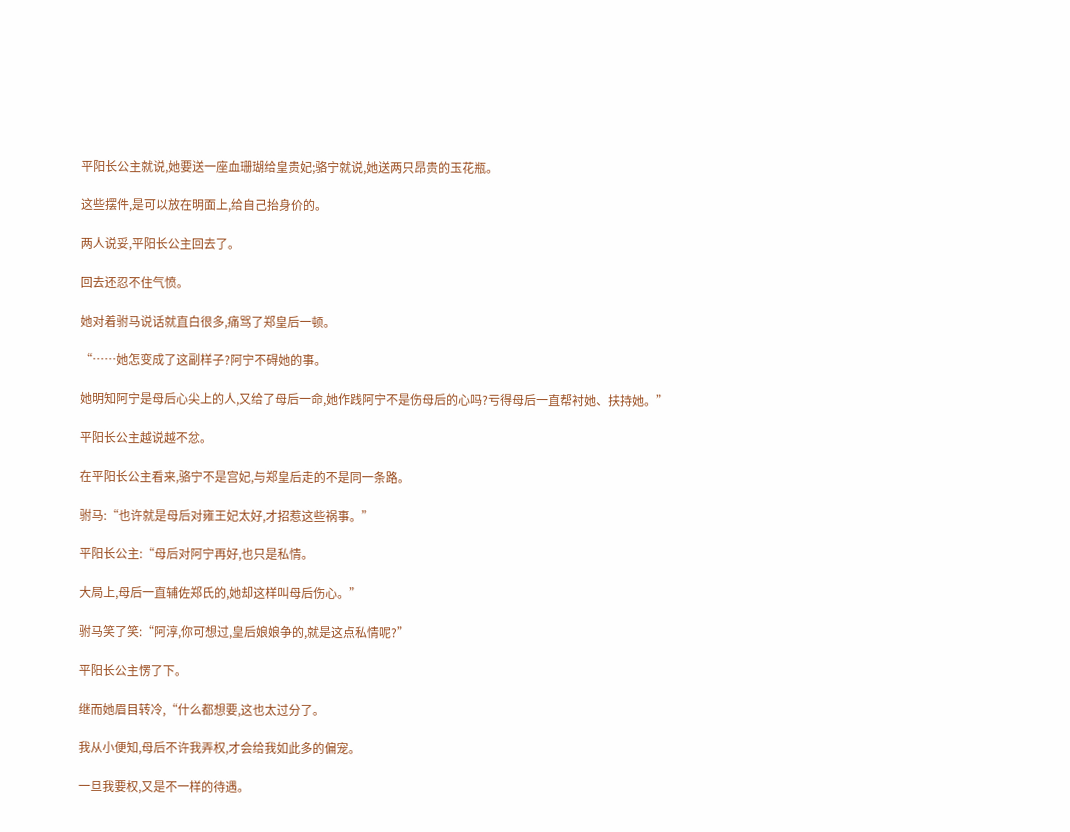平阳长公主就说,她要送一座血珊瑚给皇贵妃;骆宁就说,她送两只昂贵的玉花瓶。

这些摆件,是可以放在明面上,给自己抬身价的。

两人说妥,平阳长公主回去了。

回去还忍不住气愤。

她对着驸马说话就直白很多,痛骂了郑皇后一顿。

“……她怎变成了这副样子?阿宁不碍她的事。

她明知阿宁是母后心尖上的人,又给了母后一命,她作践阿宁不是伤母后的心吗?亏得母后一直帮衬她、扶持她。”

平阳长公主越说越不忿。

在平阳长公主看来,骆宁不是宫妃,与郑皇后走的不是同一条路。

驸马:“也许就是母后对雍王妃太好,才招惹这些祸事。”

平阳长公主:“母后对阿宁再好,也只是私情。

大局上,母后一直辅佐郑氏的,她却这样叫母后伤心。”

驸马笑了笑:“阿淳,你可想过,皇后娘娘争的,就是这点私情呢?”

平阳长公主愣了下。

继而她眉目转冷,“什么都想要,这也太过分了。

我从小便知,母后不许我弄权,才会给我如此多的偏宠。

一旦我要权,又是不一样的待遇。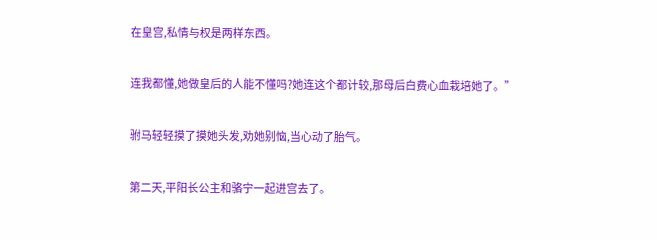在皇宫,私情与权是两样东西。

连我都懂,她做皇后的人能不懂吗?她连这个都计较,那母后白费心血栽培她了。”

驸马轻轻摸了摸她头发,劝她别恼,当心动了胎气。

第二天,平阳长公主和骆宁一起进宫去了。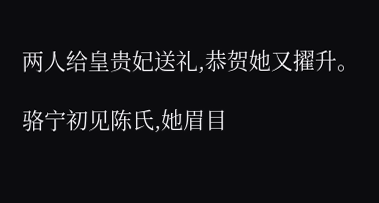两人给皇贵妃送礼,恭贺她又擢升。

骆宁初见陈氏,她眉目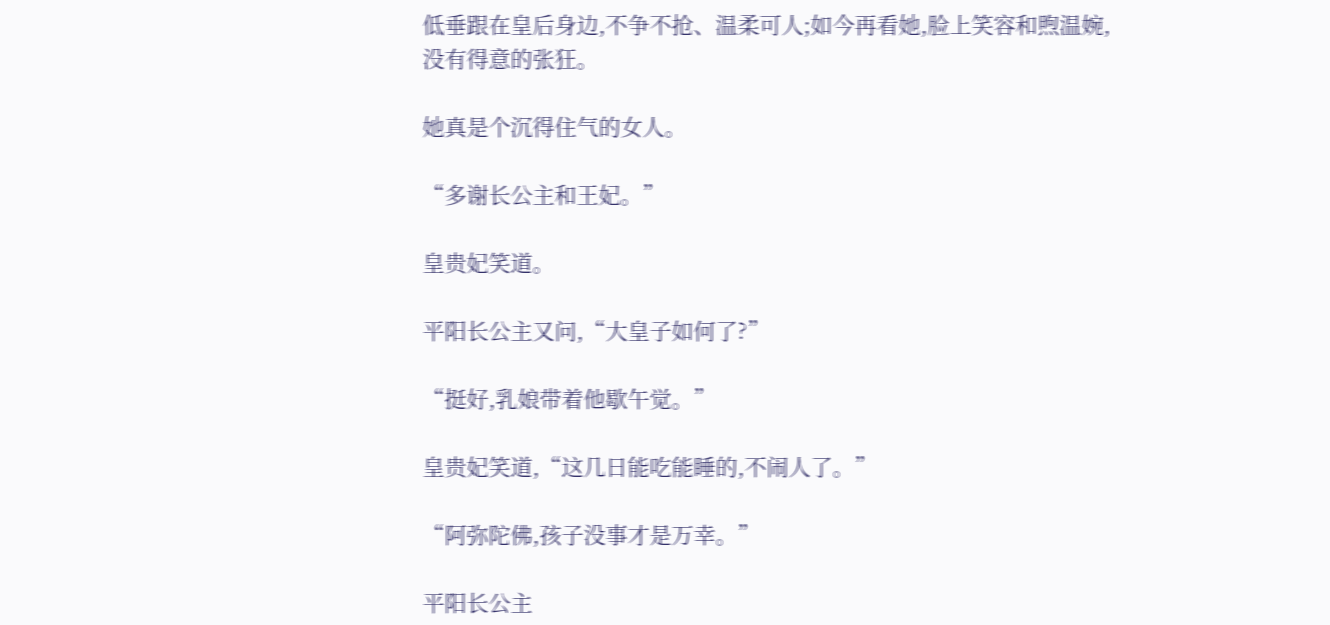低垂跟在皇后身边,不争不抢、温柔可人;如今再看她,脸上笑容和煦温婉,没有得意的张狂。

她真是个沉得住气的女人。

“多谢长公主和王妃。”

皇贵妃笑道。

平阳长公主又问,“大皇子如何了?”

“挺好,乳娘带着他歇午觉。”

皇贵妃笑道,“这几日能吃能睡的,不闹人了。”

“阿弥陀佛,孩子没事才是万幸。”

平阳长公主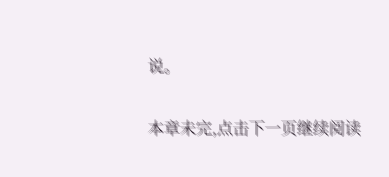说。

本章未完,点击下一页继续阅读